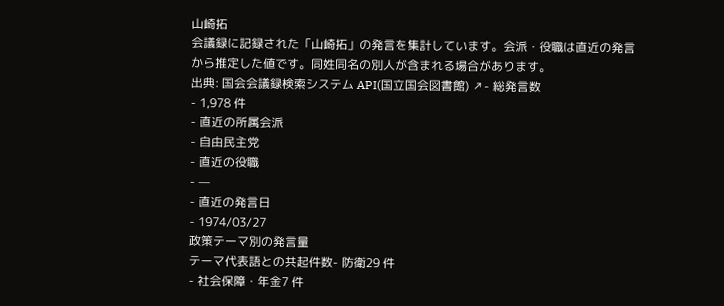山崎拓
会議録に記録された「山崎拓」の発言を集計しています。会派・役職は直近の発言から推定した値です。同姓同名の別人が含まれる場合があります。
出典: 国会会議録検索システム API(国立国会図書館) ↗- 総発言数
- 1,978 件
- 直近の所属会派
- 自由民主党
- 直近の役職
- —
- 直近の発言日
- 1974/03/27
政策テーマ別の発言量
テーマ代表語との共起件数- 防衛29 件
- 社会保障・年金7 件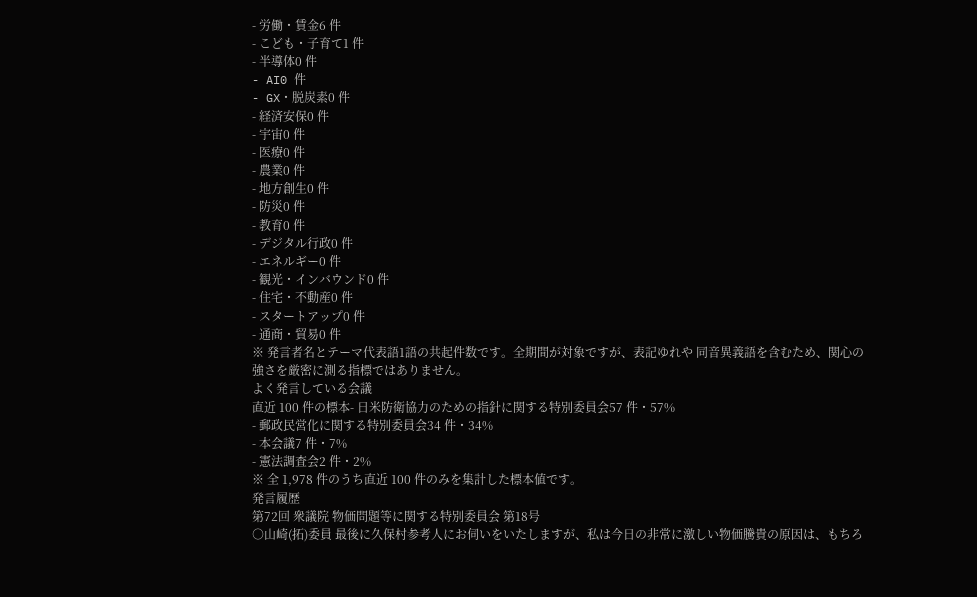- 労働・賃金6 件
- こども・子育て1 件
- 半導体0 件
- AI0 件
- GX・脱炭素0 件
- 経済安保0 件
- 宇宙0 件
- 医療0 件
- 農業0 件
- 地方創生0 件
- 防災0 件
- 教育0 件
- デジタル行政0 件
- エネルギー0 件
- 観光・インバウンド0 件
- 住宅・不動産0 件
- スタートアップ0 件
- 通商・貿易0 件
※ 発言者名とテーマ代表語1語の共起件数です。全期間が対象ですが、表記ゆれや 同音異義語を含むため、関心の強さを厳密に測る指標ではありません。
よく発言している会議
直近 100 件の標本- 日米防衛協力のための指針に関する特別委員会57 件・57%
- 郵政民営化に関する特別委員会34 件・34%
- 本会議7 件・7%
- 憲法調査会2 件・2%
※ 全 1,978 件のうち直近 100 件のみを集計した標本値です。
発言履歴
第72回 衆議院 物価問題等に関する特別委員会 第18号
○山崎(拓)委員 最後に久保村参考人にお伺いをいたしますが、私は今日の非常に激しい物価騰貴の原因は、もちろ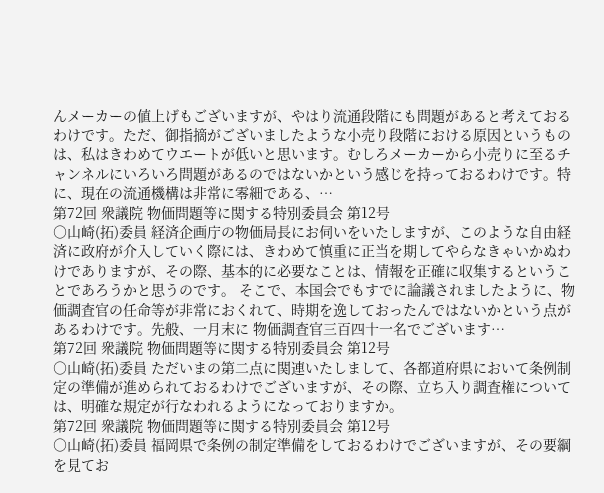んメーカーの値上げもございますが、やはり流通段階にも問題があると考えておるわけです。ただ、御指摘がございましたような小売り段階における原因というものは、私はきわめてウエートが低いと思います。むしろメーカーから小売りに至るチャンネルにいろいろ問題があるのではないかという感じを持っておるわけです。特に、現在の流通機構は非常に零細である、…
第72回 衆議院 物価問題等に関する特別委員会 第12号
○山崎(拓)委員 経済企画庁の物価局長にお伺いをいたしますが、このような自由経済に政府が介入していく際には、きわめて慎重に正当を期してやらなきゃいかぬわけでありますが、その際、基本的に必要なことは、情報を正確に収集するということであろうかと思うのです。 そこで、本国会でもすでに論議されましたように、物価調査官の任命等が非常におくれて、時期を逸しておったんではないかという点があるわけです。先般、一月末に 物価調査官三百四十一名でございます…
第72回 衆議院 物価問題等に関する特別委員会 第12号
○山崎(拓)委員 ただいまの第二点に関連いたしまして、各都道府県において条例制定の準備が進められておるわけでございますが、その際、立ち入り調査権については、明確な規定が行なわれるようになっておりますか。
第72回 衆議院 物価問題等に関する特別委員会 第12号
○山崎(拓)委員 福岡県で条例の制定準備をしておるわけでございますが、その要綱を見てお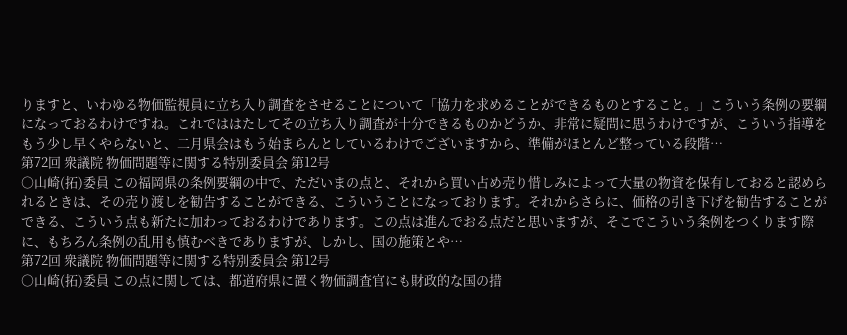りますと、いわゆる物価監視員に立ち入り調査をさせることについて「協力を求めることができるものとすること。」こういう条例の要綱になっておるわけですね。これでははたしてその立ち入り調査が十分できるものかどうか、非常に疑問に思うわけですが、こういう指導をもう少し早くやらないと、二月県会はもう始まらんとしているわけでございますから、準備がほとんど整っている段階…
第72回 衆議院 物価問題等に関する特別委員会 第12号
○山崎(拓)委員 この福岡県の条例要綱の中で、ただいまの点と、それから買い占め売り惜しみによって大量の物資を保有しておると認められるときは、その売り渡しを勧告することができる、こういうことになっております。それからさらに、価格の引き下げを勧告することができる、こういう点も新たに加わっておるわけであります。この点は進んでおる点だと思いますが、そこでこういう条例をつくります際に、もちろん条例の乱用も慎むべきでありますが、しかし、国の施策とや…
第72回 衆議院 物価問題等に関する特別委員会 第12号
○山崎(拓)委員 この点に関しては、都道府県に置く物価調査官にも財政的な国の措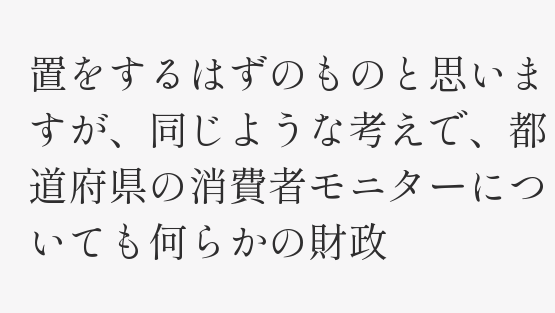置をするはずのものと思いますが、同じような考えで、都道府県の消費者モニターについても何らかの財政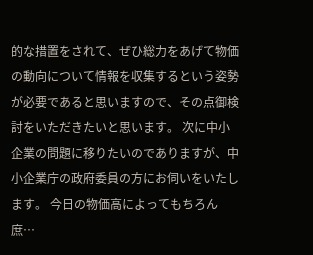的な措置をされて、ぜひ総力をあげて物価の動向について情報を収集するという姿勢が必要であると思いますので、その点御検討をいただきたいと思います。 次に中小企業の問題に移りたいのでありますが、中小企業庁の政府委員の方にお伺いをいたします。 今日の物価高によってもちろん庶…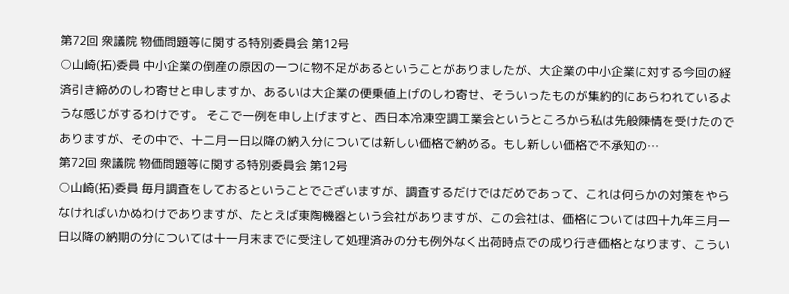第72回 衆議院 物価問題等に関する特別委員会 第12号
○山崎(拓)委員 中小企業の倒産の原因の一つに物不足があるということがありましたが、大企業の中小企業に対する今回の経済引き締めのしわ寄せと申しますか、あるいは大企業の便乗値上げのしわ寄せ、そういったものが集約的にあらわれているような感じがするわけです。 そこで一例を申し上げますと、西日本冷凍空調工業会というところから私は先般陳情を受けたのでありますが、その中で、十二月一日以降の納入分については新しい価格で納める。もし新しい価格で不承知の…
第72回 衆議院 物価問題等に関する特別委員会 第12号
○山崎(拓)委員 毎月調査をしておるということでございますが、調査するだけではだめであって、これは何らかの対策をやらなければいかぬわけでありますが、たとえば東陶機器という会社がありますが、この会社は、価格については四十九年三月一日以降の納期の分については十一月末までに受注して処理済みの分も例外なく出荷時点での成り行き価格となります、こうい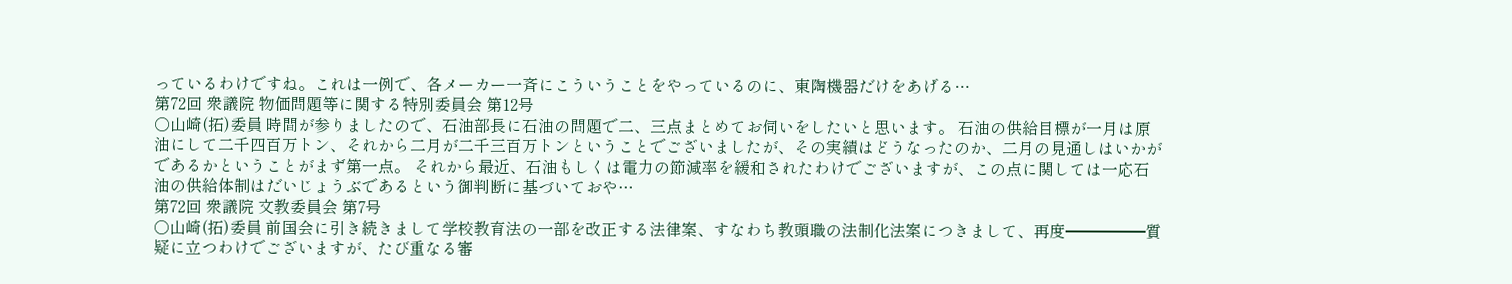っているわけですね。これは一例で、各メーカー一斉にこういうことをやっているのに、東陶機器だけをあげる…
第72回 衆議院 物価問題等に関する特別委員会 第12号
○山崎(拓)委員 時間が参りましたので、石油部長に石油の問題で二、三点まとめてお伺いをしたいと思います。 石油の供給目標が一月は原油にして二千四百万トン、それから二月が二千三百万トンということでございましたが、その実績はどうなったのか、二月の見通しはいかがであるかということがまず第一点。 それから最近、石油もしくは電力の節減率を緩和されたわけでございますが、この点に関しては一応石油の供給体制はだいじょうぶであるという御判断に基づいておや…
第72回 衆議院 文教委員会 第7号
○山崎(拓)委員 前国会に引き続きまして学校教育法の一部を改正する法律案、すなわち教頭職の法制化法案につきまして、再度━━━━━質疑に立つわけでございますが、たび重なる審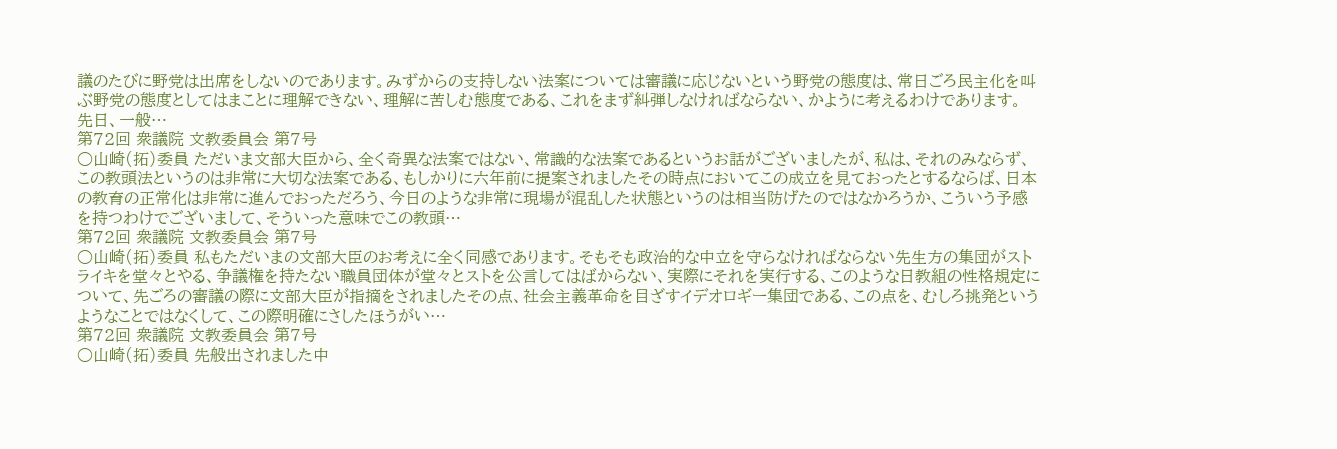議のたびに野党は出席をしないのであります。みずからの支持しない法案については審議に応じないという野党の態度は、常日ごろ民主化を叫ぶ野党の態度としてはまことに理解できない、理解に苦しむ態度である、これをまず糾弾しなければならない、かように考えるわけであります。 先日、一般…
第72回 衆議院 文教委員会 第7号
○山崎(拓)委員 ただいま文部大臣から、全く奇異な法案ではない、常識的な法案であるというお話がございましたが、私は、それのみならず、この教頭法というのは非常に大切な法案である、もしかりに六年前に提案されましたその時点においてこの成立を見ておったとするならば、日本の教育の正常化は非常に進んでおっただろう、今日のような非常に現場が混乱した状態というのは相当防げたのではなかろうか、こういう予感を持つわけでございまして、そういった意味でこの教頭…
第72回 衆議院 文教委員会 第7号
○山崎(拓)委員 私もただいまの文部大臣のお考えに全く同感であります。そもそも政治的な中立を守らなければならない先生方の集団がストライキを堂々とやる、争議権を持たない職員団体が堂々とストを公言してはばからない、実際にそれを実行する、このような日教組の性格規定について、先ごろの審議の際に文部大臣が指摘をされましたその点、社会主義革命を目ざすイデオロギー集団である、この点を、むしろ挑発というようなことではなくして、この際明確にさしたほうがい…
第72回 衆議院 文教委員会 第7号
○山崎(拓)委員 先般出されました中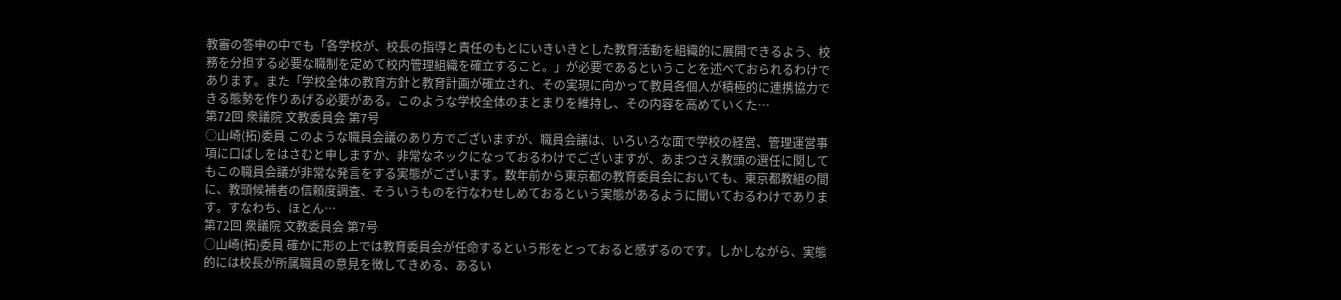教審の答申の中でも「各学校が、校長の指導と責任のもとにいきいきとした教育活動を組織的に展開できるよう、校務を分担する必要な職制を定めて校内管理組織を確立すること。」が必要であるということを述べておられるわけであります。また「学校全体の教育方針と教育計画が確立され、その実現に向かって教員各個人が積極的に連携協力できる態勢を作りあげる必要がある。このような学校全体のまとまりを維持し、その内容を高めていくた…
第72回 衆議院 文教委員会 第7号
○山崎(拓)委員 このような職員会議のあり方でございますが、職員会議は、いろいろな面で学校の経営、管理運営事項に口ばしをはさむと申しますか、非常なネックになっておるわけでございますが、あまつさえ教頭の選任に関してもこの職員会議が非常な発言をする実態がございます。数年前から東京都の教育委員会においても、東京都教組の間に、教頭候補者の信頼度調査、そういうものを行なわせしめておるという実態があるように聞いておるわけであります。すなわち、ほとん…
第72回 衆議院 文教委員会 第7号
○山崎(拓)委員 確かに形の上では教育委員会が任命するという形をとっておると感ずるのです。しかしながら、実態的には校長が所属職員の意見を徴してきめる、あるい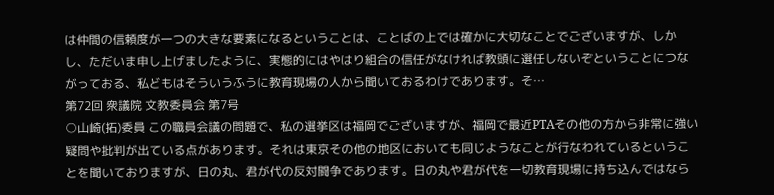は仲間の信頼度が一つの大きな要素になるということは、ことばの上では確かに大切なことでございますが、しかし、ただいま申し上げましたように、実態的にはやはり組合の信任がなければ教頭に選任しないぞということにつながっておる、私どもはそういうふうに教育現場の人から聞いておるわけであります。そ…
第72回 衆議院 文教委員会 第7号
○山崎(拓)委員 この職員会議の問題で、私の選挙区は福岡でございますが、福岡で最近PTAその他の方から非常に強い疑問や批判が出ている点があります。それは東京その他の地区においても同じようなことが行なわれているということを聞いておりますが、日の丸、君が代の反対闘争であります。日の丸や君が代を一切教育現場に持ち込んではなら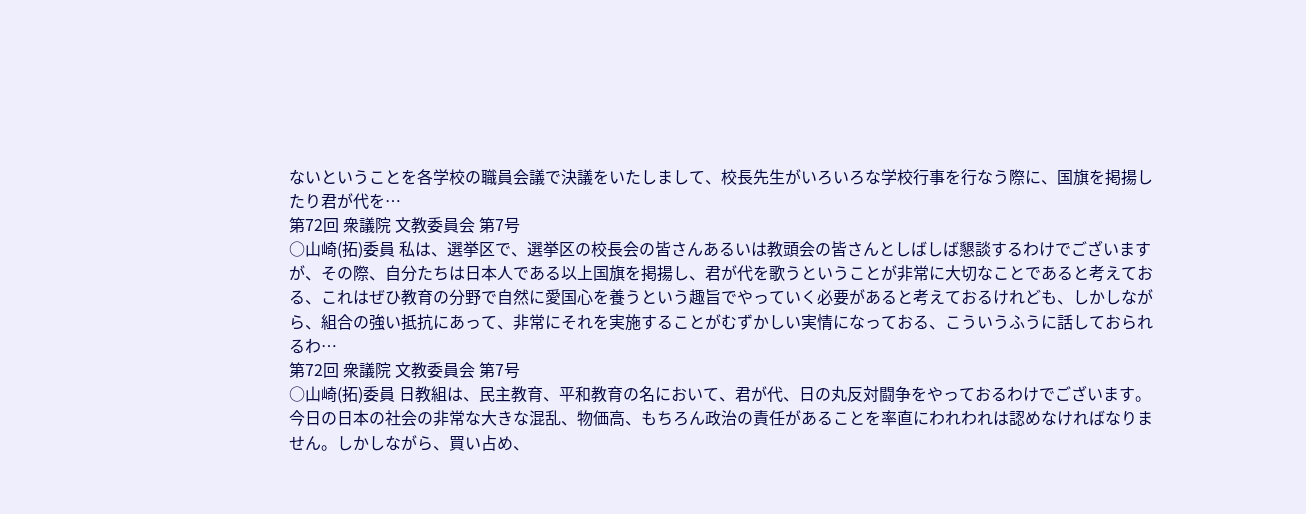ないということを各学校の職員会議で決議をいたしまして、校長先生がいろいろな学校行事を行なう際に、国旗を掲揚したり君が代を…
第72回 衆議院 文教委員会 第7号
○山崎(拓)委員 私は、選挙区で、選挙区の校長会の皆さんあるいは教頭会の皆さんとしばしば懇談するわけでございますが、その際、自分たちは日本人である以上国旗を掲揚し、君が代を歌うということが非常に大切なことであると考えておる、これはぜひ教育の分野で自然に愛国心を養うという趣旨でやっていく必要があると考えておるけれども、しかしながら、組合の強い抵抗にあって、非常にそれを実施することがむずかしい実情になっておる、こういうふうに話しておられるわ…
第72回 衆議院 文教委員会 第7号
○山崎(拓)委員 日教組は、民主教育、平和教育の名において、君が代、日の丸反対闘争をやっておるわけでございます。今日の日本の社会の非常な大きな混乱、物価高、もちろん政治の責任があることを率直にわれわれは認めなければなりません。しかしながら、買い占め、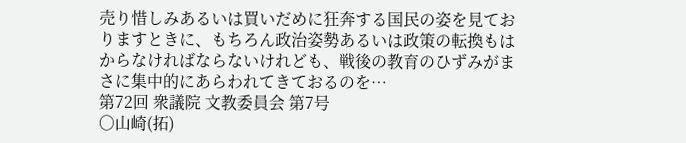売り惜しみあるいは買いだめに狂奔する国民の姿を見ておりますときに、もちろん政治姿勢あるいは政策の転換もはからなければならないけれども、戦後の教育のひずみがまさに集中的にあらわれてきておるのを…
第72回 衆議院 文教委員会 第7号
○山崎(拓)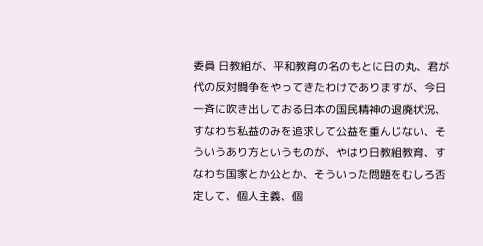委員 日教組が、平和教育の名のもとに日の丸、君が代の反対闘争をやってきたわけでありますが、今日一斉に吹き出しておる日本の国民精神の退廃状況、すなわち私益のみを追求して公益を重んじない、そういうあり方というものが、やはり日教組教育、すなわち国家とか公とか、そういった問題をむしろ否定して、個人主義、個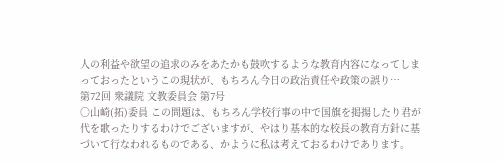人の利益や欲望の追求のみをあたかも鼓吹するような教育内容になってしまっておったというこの現状が、もちろん今日の政治責任や政策の誤り…
第72回 衆議院 文教委員会 第7号
○山崎(拓)委員 この問題は、もちろん学校行事の中で国旗を掲揚したり君が代を歌ったりするわけでございますが、やはり基本的な校長の教育方針に基づいて行なわれるものである、かように私は考えておるわけであります。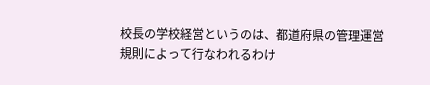校長の学校経営というのは、都道府県の管理運営規則によって行なわれるわけ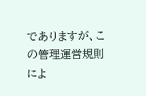でありますが、この管理運営規則によ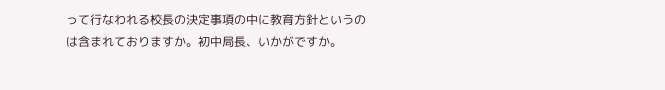って行なわれる校長の決定事項の中に教育方針というのは含まれておりますか。初中局長、いかがですか。